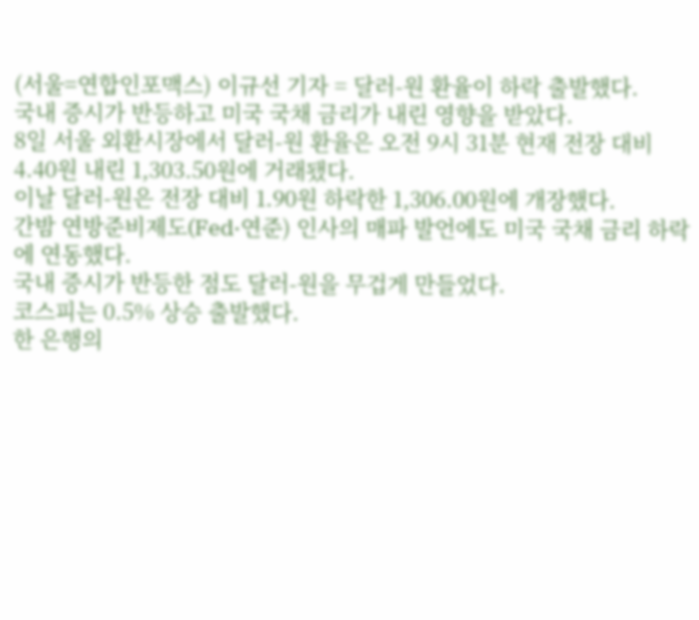(서울=연합인포맥스) 이규선 기자 = 달러-원 환율이 하락 출발했다.
국내 증시가 반등하고 미국 국채 금리가 내린 영향을 받았다.
8일 서울 외환시장에서 달러-원 환율은 오전 9시 31분 현재 전장 대비 4.40원 내린 1,303.50원에 거래됐다.
이날 달러-원은 전장 대비 1.90원 하락한 1,306.00원에 개장했다.
간밤 연방준비제도(Fed·연준) 인사의 매파 발언에도 미국 국채 금리 하락에 연동했다.
국내 증시가 반등한 점도 달러-원을 무겁게 만들었다.
코스피는 0.5% 상승 출발했다.
한 은행의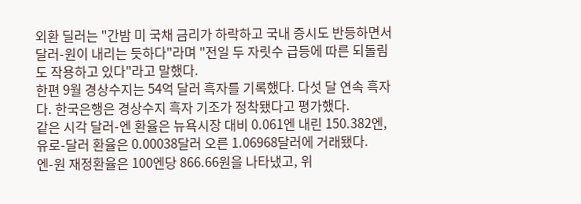외환 딜러는 "간밤 미 국채 금리가 하락하고 국내 증시도 반등하면서 달러-원이 내리는 듯하다"라며 "전일 두 자릿수 급등에 따른 되돌림도 작용하고 있다"라고 말했다.
한편 9월 경상수지는 54억 달러 흑자를 기록했다. 다섯 달 연속 흑자다. 한국은행은 경상수지 흑자 기조가 정착됐다고 평가했다.
같은 시각 달러-엔 환율은 뉴욕시장 대비 0.061엔 내린 150.382엔, 유로-달러 환율은 0.00038달러 오른 1.06968달러에 거래됐다.
엔-원 재정환율은 100엔당 866.66원을 나타냈고, 위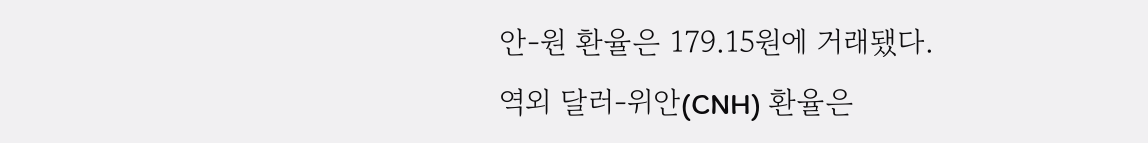안-원 환율은 179.15원에 거래됐다.
역외 달러-위안(CNH) 환율은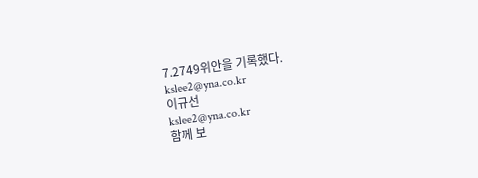7.2749위안을 기록했다.
kslee2@yna.co.kr
이규선
kslee2@yna.co.kr
함께 보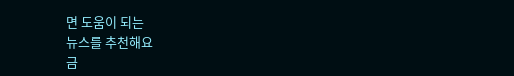면 도움이 되는
뉴스를 추천해요
금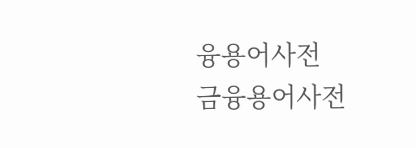융용어사전
금융용어사전